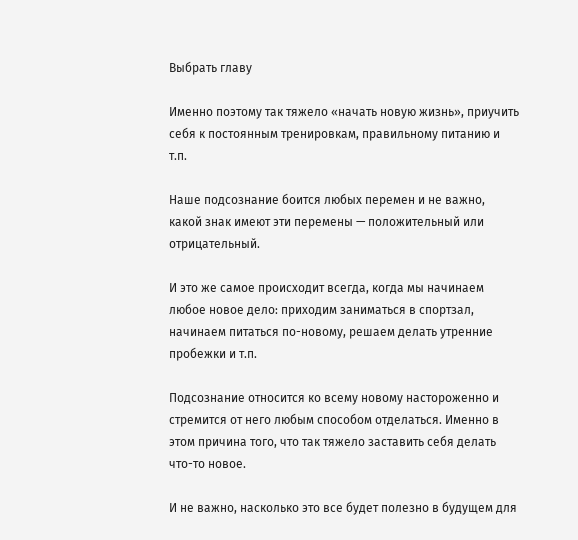Выбрать главу

Именно поэтому так тяжело «начать новую жизнь», приучить себя к постоянным тренировкам, правильному питанию и т.п.

Наше подсознание боится любых перемен и не важно, какой знак имеют эти перемены — положительный или отрицательный.

И это же самое происходит всегда, когда мы начинаем любое новое дело: приходим заниматься в спортзал, начинаем питаться по-новому, решаем делать утренние пробежки и т.п.

Подсознание относится ко всему новому настороженно и стремится от него любым способом отделаться. Именно в этом причина того, что так тяжело заставить себя делать что-то новое.

И не важно, насколько это все будет полезно в будущем для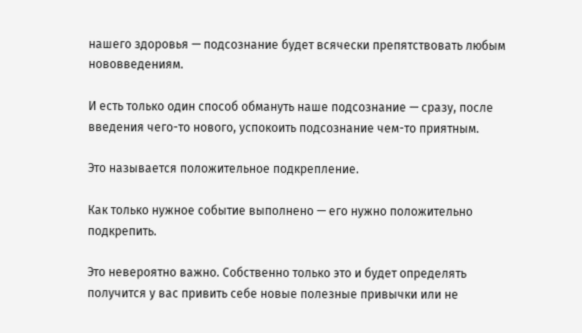нашего здоровья — подсознание будет всячески препятствовать любым нововведениям.

И есть только один способ обмануть наше подсознание — сразу, после введения чего-то нового, успокоить подсознание чем-то приятным.

Это называется положительное подкрепление.

Как только нужное событие выполнено — его нужно положительно подкрепить.

Это невероятно важно. Собственно только это и будет определять получится у вас привить себе новые полезные привычки или не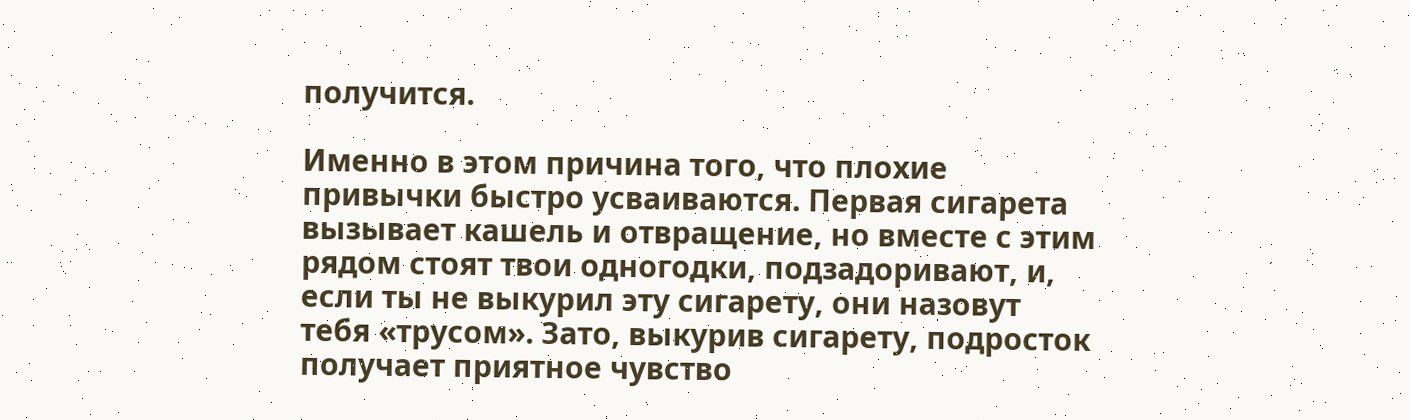получится.

Именно в этом причина того, что плохие привычки быстро усваиваются. Первая сигарета вызывает кашель и отвращение, но вместе с этим рядом стоят твои одногодки, подзадоривают, и, если ты не выкурил эту сигарету, они назовут тебя «трусом». Зато, выкурив сигарету, подросток получает приятное чувство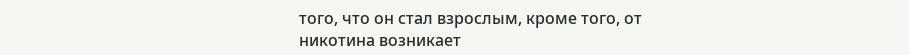того, что он стал взрослым, кроме того, от никотина возникает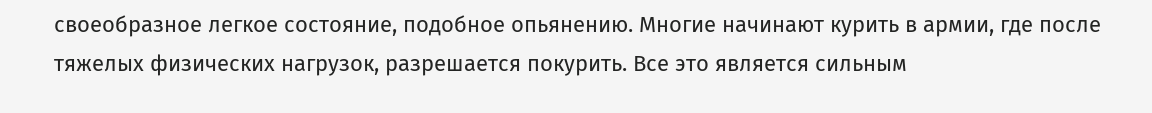своеобразное легкое состояние, подобное опьянению. Многие начинают курить в армии, где после тяжелых физических нагрузок, разрешается покурить. Все это является сильным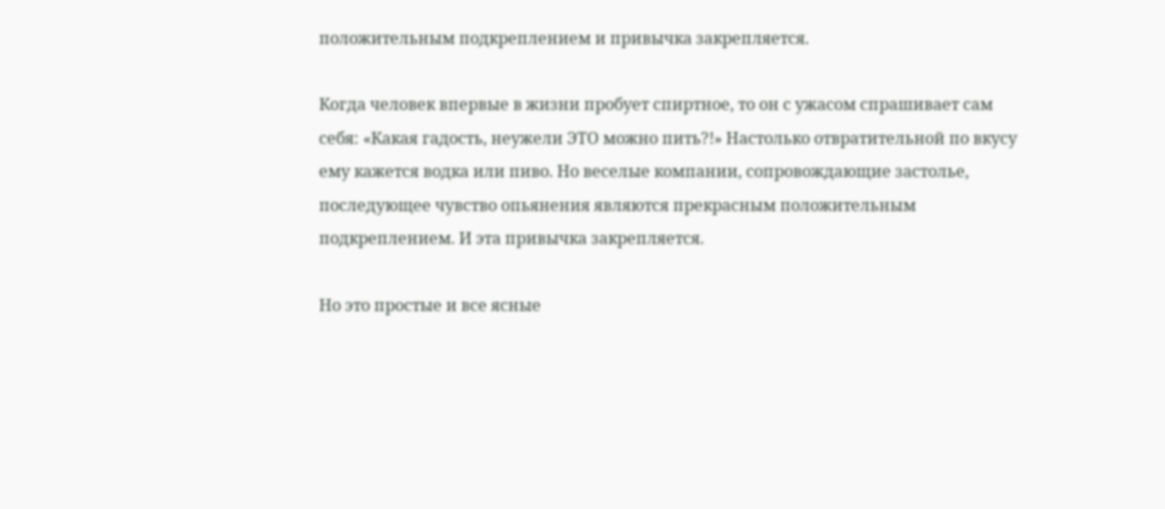положительным подкреплением и привычка закрепляется.

Когда человек впервые в жизни пробует спиртное, то он с ужасом спрашивает сам себя: «Какая гадость, неужели ЭТО можно пить?!» Настолько отвратительной по вкусу ему кажется водка или пиво. Но веселые компании, сопровождающие застолье, последующее чувство опьянения являются прекрасным положительным подкреплением. И эта привычка закрепляется.

Но это простые и все ясные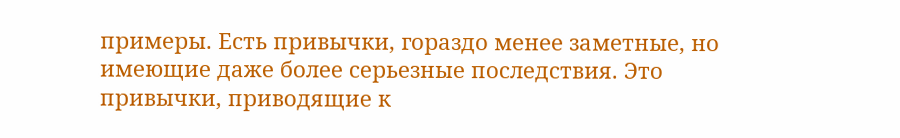примеры. Есть привычки, гораздо менее заметные, но имеющие даже более серьезные последствия. Это привычки, приводящие к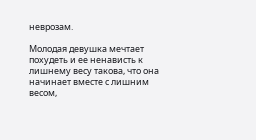неврозам.

Молодая девушка мечтает похудеть и ее ненависть к лишнему весу такова, что она начинает вместе с лишним весом,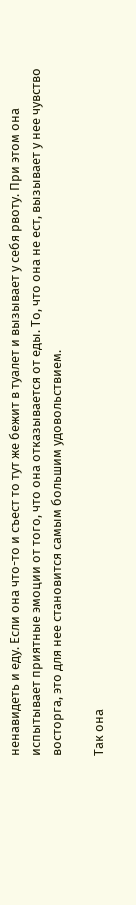ненавидеть и еду. Если она что-то и съест то тут же бежит в туалет и вызывает у себя рвоту. При этом она испытывает приятные эмоции от того, что она отказывается от еды. То, что она не ест, вызывает у нее чувство восторга, это для нее становится самым большим удовольствием.

Так она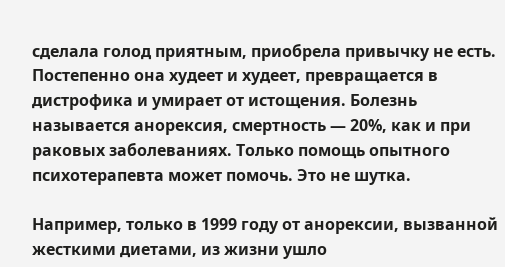сделала голод приятным, приобрела привычку не есть. Постепенно она худеет и худеет, превращается в дистрофика и умирает от истощения. Болезнь называется анорексия, смертность — 20%, как и при раковых заболеваниях. Только помощь опытного психотерапевта может помочь. Это не шутка.

Например, только в 1999 году от анорексии, вызванной жесткими диетами, из жизни ушло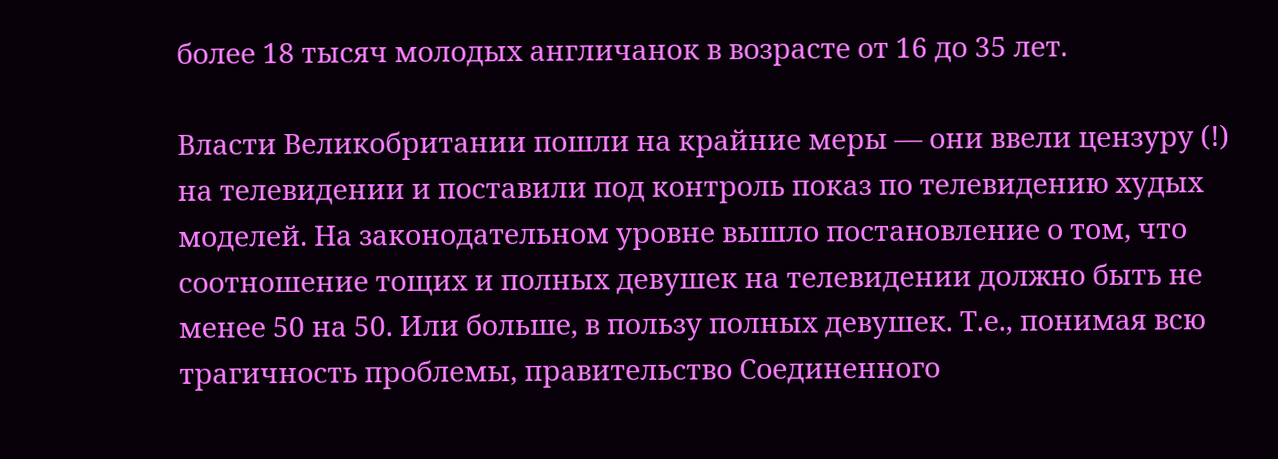более 18 тысяч молодых англичанок в возрасте от 16 до 35 лет.

Власти Великобритании пошли на крайние меры — они ввели цензуру (!) на телевидении и поставили под контроль показ по телевидению худых моделей. На законодательном уровне вышло постановление о том, что соотношение тощих и полных девушек на телевидении должно быть не менее 50 на 50. Или больше, в пользу полных девушек. Т.е., понимая всю трагичность проблемы, правительство Соединенного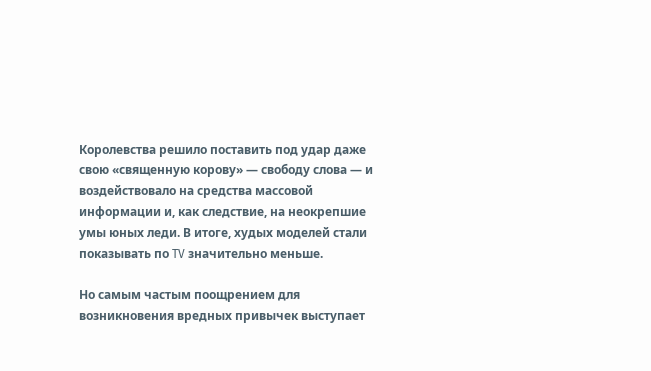Королевства решило поставить под удар даже свою «священную корову» — свободу слова — и воздействовало на средства массовой информации и, как следствие, на неокрепшие умы юных леди. В итоге, худых моделей стали показывать по TV значительно меньше.

Но самым частым поощрением для возникновения вредных привычек выступает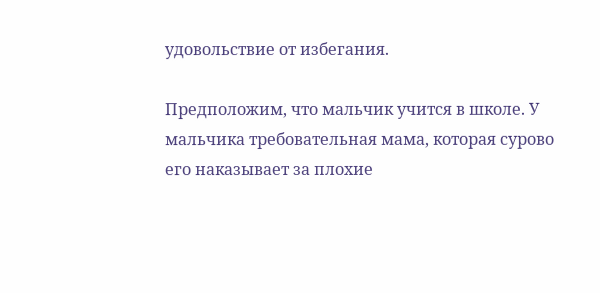удовольствие от избегания.

Предположим, что мальчик учится в школе. У мальчика требовательная мама, которая сурово его наказывает за плохие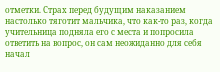отметки. Страх перед будущим наказанием настолько тяготит мальчика, что как-то раз, когда учительница подняла его с места и попросила ответить на вопрос, он сам неожиданно для себя начал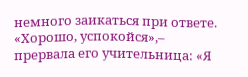немного заикаться при ответе. «Хорошо, успокойся»,– прервала его учительница: «Я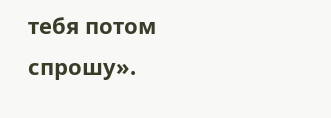тебя потом спрошу».